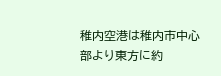稚内空港は稚内市中心部より東方に約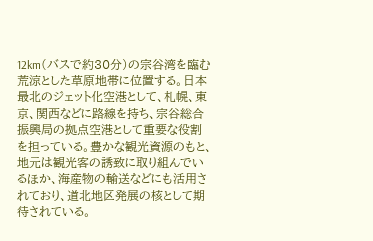12km(バスで約30分)の宗谷湾を臨む荒涼とした草原地帯に位置する。日本最北のジェット化空港として、札幌、東京、関西などに路線を持ち、宗谷総合振興局の拠点空港として重要な役割を担っている。豊かな観光資源のもと、地元は観光客の誘致に取り組んでいるほか、海産物の輸送などにも活用されており、道北地区発展の核として期待されている。